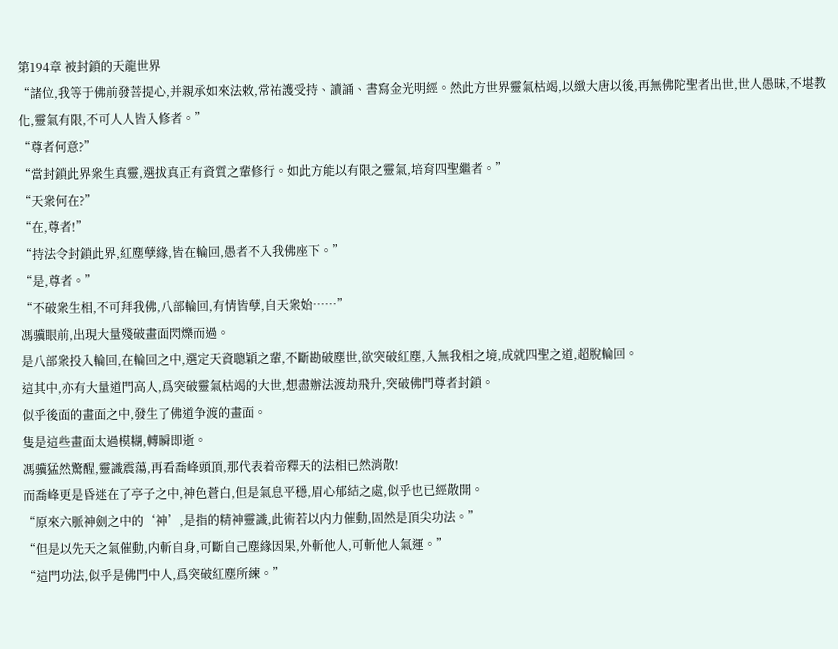第194章 被封鎖的天龍世界
“諸位,我等于佛前發菩提心,并親承如來法敕,常祐護受持、讀誦、書寫金光明經。然此方世界靈氣枯竭,以緻大唐以後,再無佛陀聖者出世,世人愚昧,不堪教化,靈氣有限,不可人人皆入修者。”
“尊者何意?”
“當封鎖此界衆生真靈,選拔真正有資質之輩修行。如此方能以有限之靈氣,培育四聖繼者。”
“天衆何在?”
“在,尊者!”
“持法令封鎖此界,紅塵孽緣,皆在輪回,愚者不入我佛座下。”
“是,尊者。”
“不破衆生相,不可拜我佛,八部輪回,有情皆孽,自天衆始……”
馮骥眼前,出現大量殘破畫面閃爍而過。
是八部衆投入輪回,在輪回之中,選定天資聰穎之輩,不斷勘破塵世,欲突破紅塵,入無我相之境,成就四聖之道,超脫輪回。
這其中,亦有大量道門高人,爲突破靈氣枯竭的大世,想盡辦法渡劫飛升,突破佛門尊者封鎖。
似乎後面的畫面之中,發生了佛道争渡的畫面。
隻是這些畫面太過模糊,轉瞬即逝。
馮骥猛然驚醒,靈識震蕩,再看喬峰頭頂,那代表着帝釋天的法相已然消散!
而喬峰更是昏迷在了亭子之中,神色蒼白,但是氣息平穩,眉心郁結之處,似乎也已經散開。
“原來六脈神劍之中的‘神’,是指的精神靈識,此術若以内力催動,固然是頂尖功法。”
“但是以先天之氣催動,内斬自身,可斷自己塵緣因果,外斬他人,可斬他人氣運。”
“這門功法,似乎是佛門中人,爲突破紅塵所練。”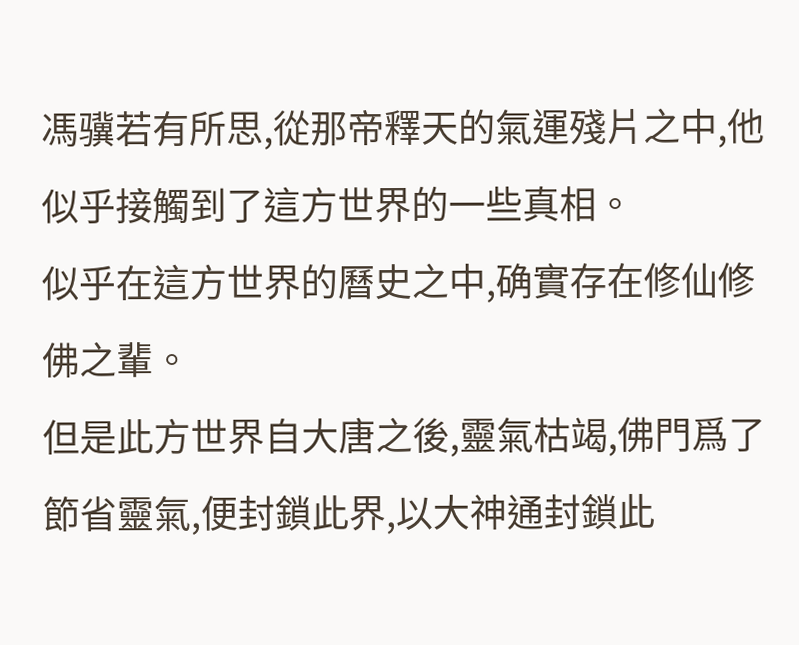馮骥若有所思,從那帝釋天的氣運殘片之中,他似乎接觸到了這方世界的一些真相。
似乎在這方世界的曆史之中,确實存在修仙修佛之輩。
但是此方世界自大唐之後,靈氣枯竭,佛門爲了節省靈氣,便封鎖此界,以大神通封鎖此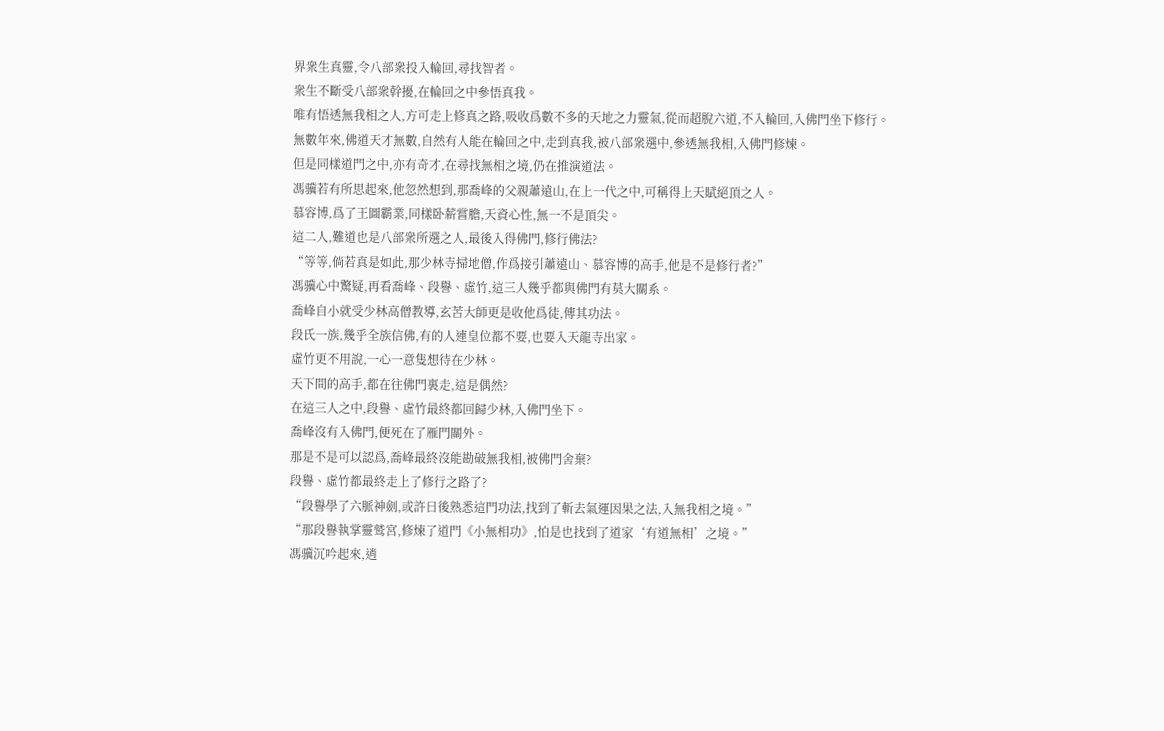界衆生真靈,令八部衆投入輪回,尋找智者。
衆生不斷受八部衆幹擾,在輪回之中參悟真我。
唯有悟透無我相之人,方可走上修真之路,吸收爲數不多的天地之力靈氣,從而超脫六道,不入輪回,入佛門坐下修行。
無數年來,佛道天才無數,自然有人能在輪回之中,走到真我,被八部衆選中,參透無我相,入佛門修煉。
但是同樣道門之中,亦有奇才,在尋找無相之境,仍在推演道法。
馮骥若有所思起來,他忽然想到,那喬峰的父親蕭遠山,在上一代之中,可稱得上天賦絕頂之人。
慕容博,爲了王圖霸業,同樣卧薪嘗膽,天資心性,無一不是頂尖。
這二人,難道也是八部衆所選之人,最後入得佛門,修行佛法?
“等等,倘若真是如此,那少林寺掃地僧,作爲接引蕭遠山、慕容博的高手,他是不是修行者?”
馮骥心中驚疑,再看喬峰、段譽、虛竹,這三人幾乎都與佛門有莫大關系。
喬峰自小就受少林高僧教導,玄苦大師更是收他爲徒,傳其功法。
段氏一族,幾乎全族信佛,有的人連皇位都不要,也要入天龍寺出家。
虛竹更不用說,一心一意隻想待在少林。
天下間的高手,都在往佛門裏走,這是偶然?
在這三人之中,段譽、虛竹最終都回歸少林,入佛門坐下。
喬峰沒有入佛門,便死在了雁門關外。
那是不是可以認爲,喬峰最終沒能勘破無我相,被佛門舍棄?
段譽、虛竹都最終走上了修行之路了?
“段譽學了六脈神劍,或許日後熟悉這門功法,找到了斬去氣運因果之法,入無我相之境。”
“那段譽執掌靈鹫宮,修煉了道門《小無相功》,怕是也找到了道家‘有道無相’之境。”
馮骥沉吟起來,逍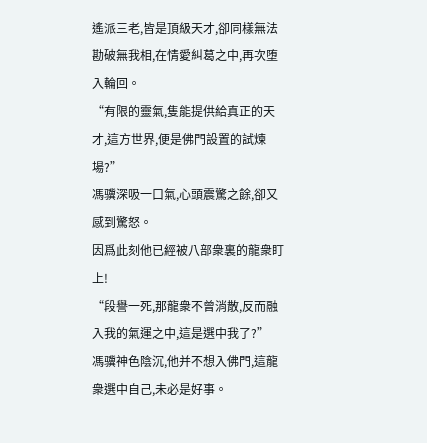遙派三老,皆是頂級天才,卻同樣無法勘破無我相,在情愛糾葛之中,再次堕入輪回。
“有限的靈氣,隻能提供給真正的天才,這方世界,便是佛門設置的試煉場?”
馮骥深吸一口氣,心頭震驚之餘,卻又感到驚怒。
因爲此刻他已經被八部衆裏的龍衆盯上!
“段譽一死,那龍衆不曾消散,反而融入我的氣運之中,這是選中我了?”
馮骥神色陰沉,他并不想入佛門,這龍衆選中自己,未必是好事。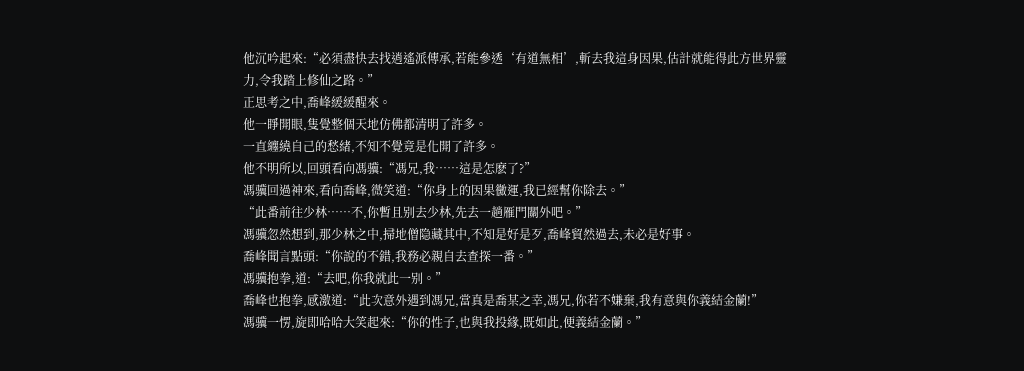他沉吟起來:“必須盡快去找逍遙派傳承,若能參透‘有道無相’,斬去我這身因果,估計就能得此方世界靈力,令我踏上修仙之路。”
正思考之中,喬峰緩緩醒來。
他一睜開眼,隻覺整個天地仿佛都清明了許多。
一直纏繞自己的愁緒,不知不覺竟是化開了許多。
他不明所以,回頭看向馮骥:“馮兄,我……這是怎麽了?”
馮骥回過神來,看向喬峰,微笑道:“你身上的因果黴運,我已經幫你除去。”
“此番前往少林……不,你暫且别去少林,先去一趟雁門關外吧。”
馮骥忽然想到,那少林之中,掃地僧隐藏其中,不知是好是歹,喬峰貿然過去,未必是好事。
喬峰聞言點頭:“你說的不錯,我務必親自去查探一番。”
馮骥抱拳,道:“去吧,你我就此一别。”
喬峰也抱拳,感激道:“此次意外遇到馮兄,當真是喬某之幸,馮兄,你若不嫌棄,我有意與你義結金蘭!”
馮骥一愣,旋即哈哈大笑起來:“你的性子,也與我投緣,既如此,便義結金蘭。”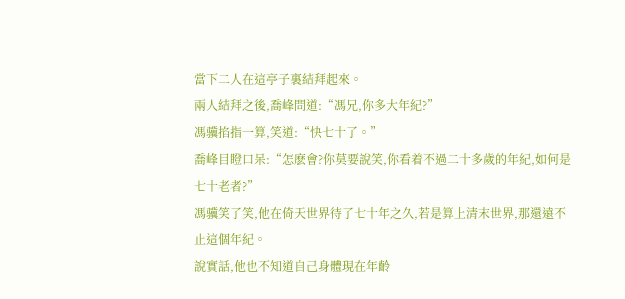當下二人在這亭子裏結拜起來。
兩人結拜之後,喬峰問道:“馮兄,你多大年紀?”
馮骥掐指一算,笑道:“快七十了。”
喬峰目瞪口呆:“怎麽會?你莫要說笑,你看着不過二十多歲的年紀,如何是七十老者?”
馮骥笑了笑,他在倚天世界待了七十年之久,若是算上清末世界,那還遠不止這個年紀。
說實話,他也不知道自己身體現在年齡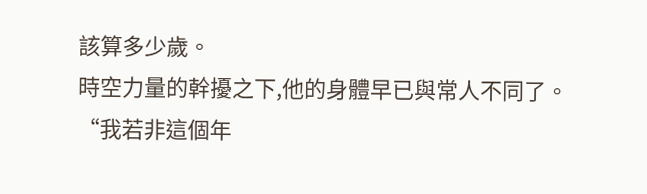該算多少歲。
時空力量的幹擾之下,他的身體早已與常人不同了。
“我若非這個年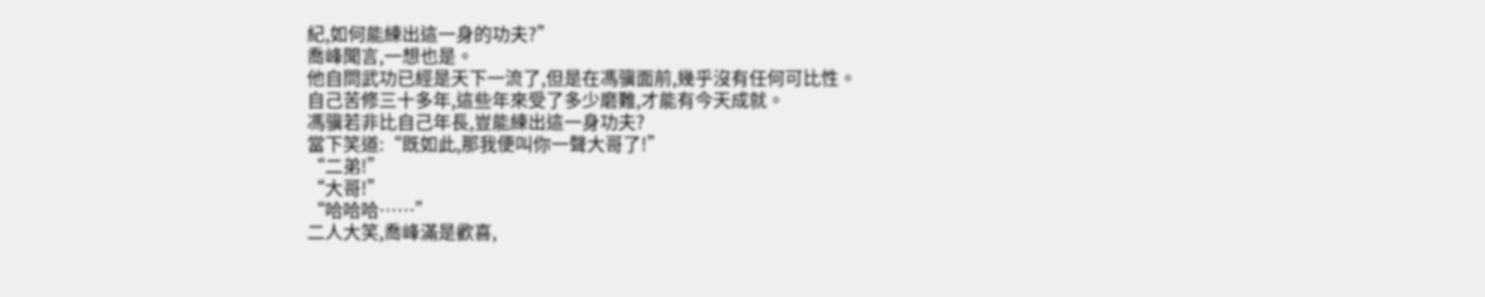紀,如何能練出這一身的功夫?”
喬峰聞言,一想也是。
他自問武功已經是天下一流了,但是在馮骥面前,幾乎沒有任何可比性。
自己苦修三十多年,這些年來受了多少磨難,才能有今天成就。
馮骥若非比自己年長,豈能練出這一身功夫?
當下笑道:“既如此,那我便叫你一聲大哥了!”
“二弟!”
“大哥!”
“哈哈哈……”
二人大笑,喬峰滿是歡喜,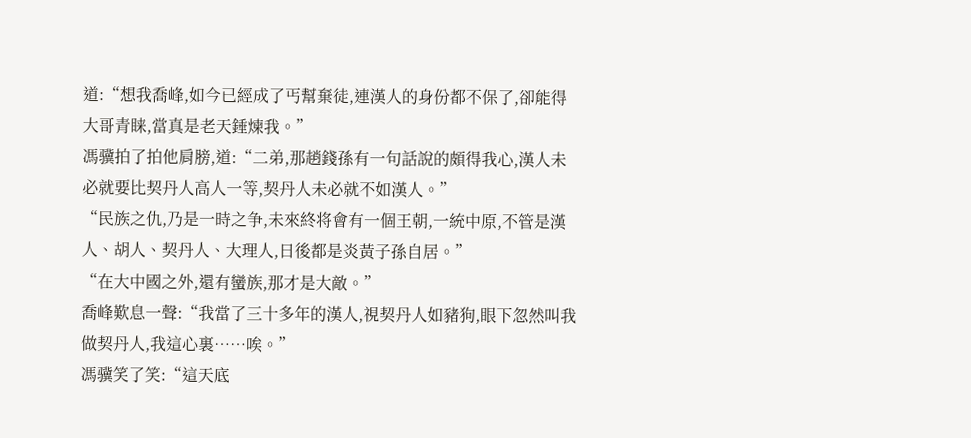道:“想我喬峰,如今已經成了丐幫棄徒,連漢人的身份都不保了,卻能得大哥青睐,當真是老天錘煉我。”
馮骥拍了拍他肩膀,道:“二弟,那趙錢孫有一句話說的頗得我心,漢人未必就要比契丹人高人一等,契丹人未必就不如漢人。”
“民族之仇,乃是一時之争,未來終将會有一個王朝,一統中原,不管是漢人、胡人、契丹人、大理人,日後都是炎黃子孫自居。”
“在大中國之外,還有蠻族,那才是大敵。”
喬峰歎息一聲:“我當了三十多年的漢人,視契丹人如豬狗,眼下忽然叫我做契丹人,我這心裏……唉。”
馮骥笑了笑:“這天底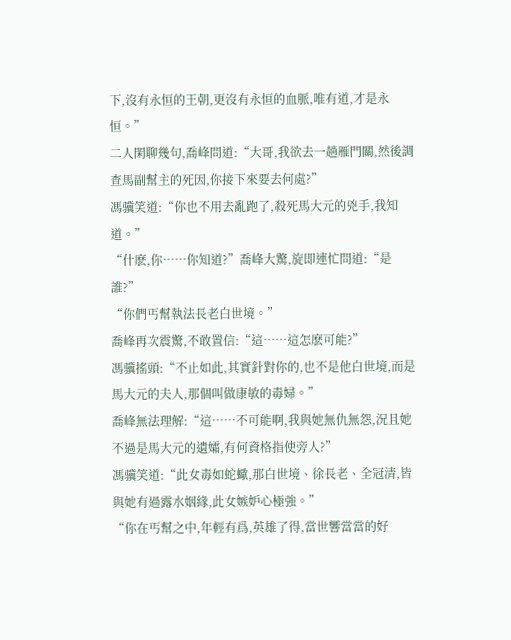下,沒有永恒的王朝,更沒有永恒的血脈,唯有道,才是永恒。”
二人閑聊幾句,喬峰問道:“大哥,我欲去一趟雁門關,然後調查馬副幫主的死因,你接下來要去何處?”
馮骥笑道:“你也不用去亂跑了,殺死馬大元的兇手,我知道。”
“什麽,你……你知道?”喬峰大驚,旋即連忙問道:“是誰?”
“你們丐幫執法長老白世境。”
喬峰再次震驚,不敢置信:“這……這怎麽可能?”
馮骥搖頭:“不止如此,其實針對你的,也不是他白世境,而是馬大元的夫人,那個叫做康敏的毒婦。”
喬峰無法理解:“這……不可能啊,我與她無仇無怨,況且她不過是馬大元的遺孀,有何資格指使旁人?”
馮骥笑道:“此女毒如蛇蠍,那白世境、徐長老、全冠清,皆與她有過露水姻緣,此女嫉妒心極強。”
“你在丐幫之中,年輕有爲,英雄了得,當世響當當的好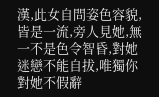漢,此女自問姿色容貌,皆是一流,旁人見她,無一不是色令智昏,對她迷戀不能自拔,唯獨你對她不假辭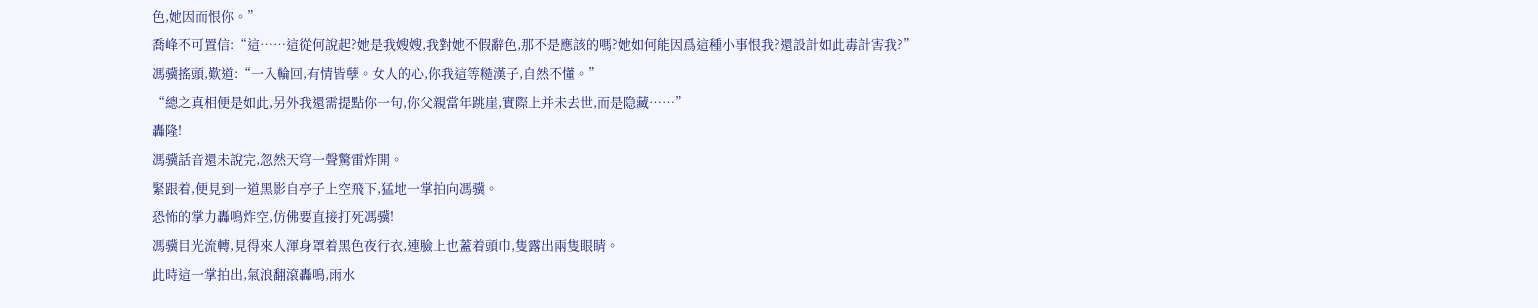色,她因而恨你。”
喬峰不可置信:“這……這從何說起?她是我嫂嫂,我對她不假辭色,那不是應該的嗎?她如何能因爲這種小事恨我?還設計如此毒計害我?”
馮骥搖頭,歎道:“一入輪回,有情皆孽。女人的心,你我這等糙漢子,自然不懂。”
“總之真相便是如此,另外我還需提點你一句,你父親當年跳崖,實際上并未去世,而是隐藏……”
轟隆!
馮骥話音還未說完,忽然天穹一聲驚雷炸開。
緊跟着,便見到一道黑影自亭子上空飛下,猛地一掌拍向馮骥。
恐怖的掌力轟鳴炸空,仿佛要直接打死馮骥!
馮骥目光流轉,見得來人渾身罩着黑色夜行衣,連臉上也蓋着頭巾,隻露出兩隻眼睛。
此時這一掌拍出,氣浪翻滾轟鳴,雨水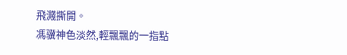飛濺撕開。
馮骥神色淡然,輕飄飄的一指點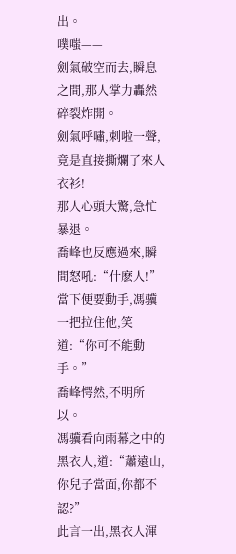出。
噗嗤——
劍氣破空而去,瞬息之間,那人掌力轟然碎裂炸開。
劍氣呼嘯,刺啦一聲,竟是直接撕爛了來人衣衫!
那人心頭大驚,急忙暴退。
喬峰也反應過來,瞬間怒吼:“什麽人!”
當下便要動手,馮骥一把拉住他,笑道:“你可不能動手。”
喬峰愕然,不明所以。
馮骥看向雨幕之中的黑衣人,道:“蕭遠山,你兒子當面,你都不認?”
此言一出,黑衣人渾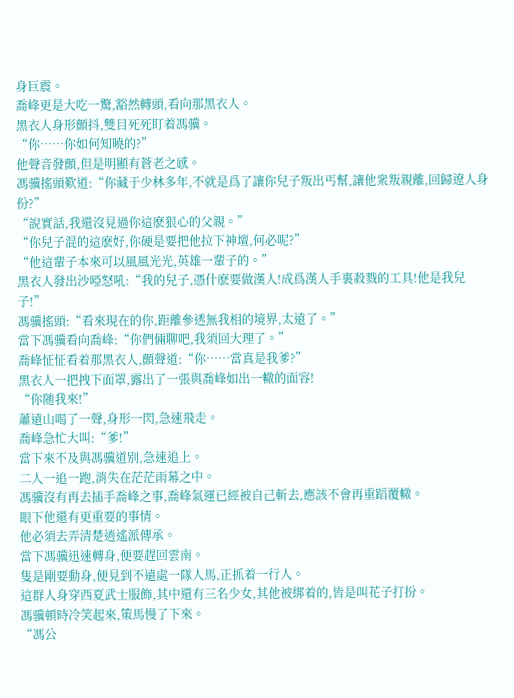身巨震。
喬峰更是大吃一驚,豁然轉頭,看向那黑衣人。
黑衣人身形顫抖,雙目死死盯着馮骥。
“你……你如何知曉的?”
他聲音發顫,但是明顯有蒼老之感。
馮骥搖頭歎道:“你藏于少林多年,不就是爲了讓你兒子叛出丐幫,讓他衆叛親離,回歸遼人身份?”
“說實話,我還沒見過你這麽狠心的父親。”
“你兒子混的這麽好,你硬是要把他拉下神壇,何必呢?”
“他這輩子本來可以風風光光,英雄一輩子的。”
黑衣人發出沙啞怒吼:“我的兒子,憑什麽要做漢人!成爲漢人手裏殺戮的工具!他是我兒子!”
馮骥搖頭:“看來現在的你,距離參透無我相的境界,太遠了。”
當下馮骥看向喬峰:“你們倆聊吧,我須回大理了。”
喬峰怔怔看着那黑衣人,顫聲道:“你……當真是我爹?”
黑衣人一把拽下面罩,露出了一張與喬峰如出一轍的面容!
“你随我來!”
蕭遠山喝了一聲,身形一閃,急速飛走。
喬峰急忙大叫:“爹!”
當下來不及與馮骥道别,急速追上。
二人一追一跑,消失在茫茫雨幕之中。
馮骥沒有再去插手喬峰之事,喬峰氣運已經被自己斬去,應該不會再重蹈覆轍。
眼下他還有更重要的事情。
他必須去弄清楚逍遙派傳承。
當下馮骥迅速轉身,便要趕回雲南。
隻是剛要動身,便見到不遠處一隊人馬,正抓着一行人。
這群人身穿西夏武士服飾,其中還有三名少女,其他被綁着的,皆是叫花子打扮。
馮骥頓時冷笑起來,策馬慢了下來。
“馮公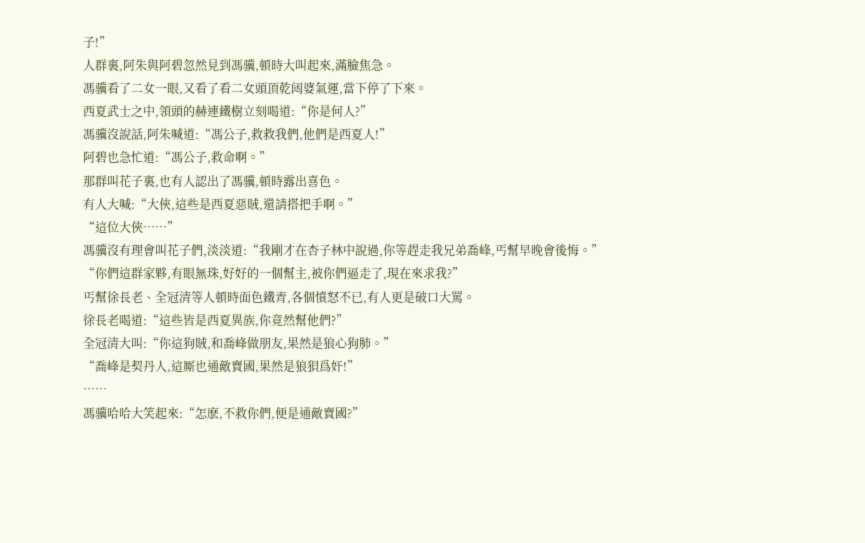子!”
人群裏,阿朱與阿碧忽然見到馮骥,頓時大叫起來,滿臉焦急。
馮骥看了二女一眼,又看了看二女頭頂乾闼婆氣運,當下停了下來。
西夏武士之中,領頭的赫連鐵樹立刻喝道:“你是何人?”
馮骥沒說話,阿朱喊道:“馮公子,救救我們,他們是西夏人!”
阿碧也急忙道:“馮公子,救命啊。”
那群叫花子裏,也有人認出了馮骥,頓時露出喜色。
有人大喊:“大俠,這些是西夏惡賊,還請搭把手啊。”
“這位大俠……”
馮骥沒有理會叫花子們,淡淡道:“我剛才在杏子林中說過,你等趕走我兄弟喬峰,丐幫早晚會後悔。”
“你們這群家夥,有眼無珠,好好的一個幫主,被你們逼走了,現在來求我?”
丐幫徐長老、全冠清等人頓時面色鐵青,各個憤怒不已,有人更是破口大罵。
徐長老喝道:“這些皆是西夏異族,你竟然幫他們?”
全冠清大叫:“你這狗賊,和喬峰做朋友,果然是狼心狗肺。”
“喬峰是契丹人,這厮也通敵賣國,果然是狼狽爲奸!”
……
馮骥哈哈大笑起來:“怎麽,不救你們,便是通敵賣國?”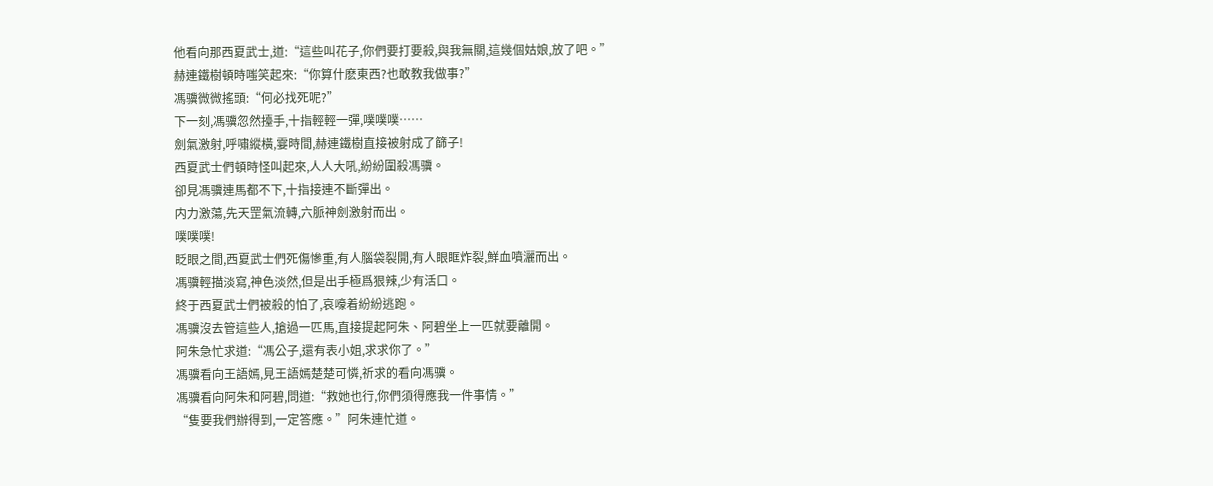他看向那西夏武士,道:“這些叫花子,你們要打要殺,與我無關,這幾個姑娘,放了吧。”
赫連鐵樹頓時嗤笑起來:“你算什麽東西?也敢教我做事?”
馮骥微微搖頭:“何必找死呢?”
下一刻,馮骥忽然擡手,十指輕輕一彈,噗噗噗……
劍氣激射,呼嘯縱橫,霎時間,赫連鐵樹直接被射成了篩子!
西夏武士們頓時怪叫起來,人人大吼,紛紛圍殺馮骥。
卻見馮骥連馬都不下,十指接連不斷彈出。
内力激蕩,先天罡氣流轉,六脈神劍激射而出。
噗噗噗!
眨眼之間,西夏武士們死傷慘重,有人腦袋裂開,有人眼眶炸裂,鮮血噴灑而出。
馮骥輕描淡寫,神色淡然,但是出手極爲狠辣,少有活口。
終于西夏武士們被殺的怕了,哀嚎着紛紛逃跑。
馮骥沒去管這些人,搶過一匹馬,直接提起阿朱、阿碧坐上一匹就要離開。
阿朱急忙求道:“馮公子,還有表小姐,求求你了。”
馮骥看向王語嫣,見王語嫣楚楚可憐,祈求的看向馮骥。
馮骥看向阿朱和阿碧,問道:“救她也行,你們須得應我一件事情。”
“隻要我們辦得到,一定答應。”阿朱連忙道。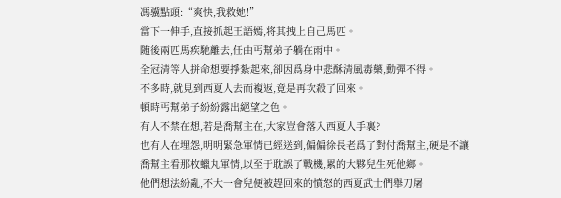馮骥點頭:“爽快,我救她!”
當下一伸手,直接抓起王語嫣,将其拽上自己馬匹。
随後兩匹馬疾馳離去,任由丐幫弟子躺在雨中。
全冠清等人拼命想要掙紮起來,卻因爲身中悲酥清風毒藥,動彈不得。
不多時,就見到西夏人去而複返,竟是再次殺了回來。
頓時丐幫弟子紛紛露出絕望之色。
有人不禁在想,若是喬幫主在,大家豈會落入西夏人手裏?
也有人在埋怨,明明緊急軍情已經送到,偏偏徐長老爲了對付喬幫主,硬是不讓喬幫主看那枚蠟丸軍情,以至于耽誤了戰機,累的大夥兒生死他鄉。
他們想法紛亂,不大一會兒便被趕回來的憤怒的西夏武士們舉刀屠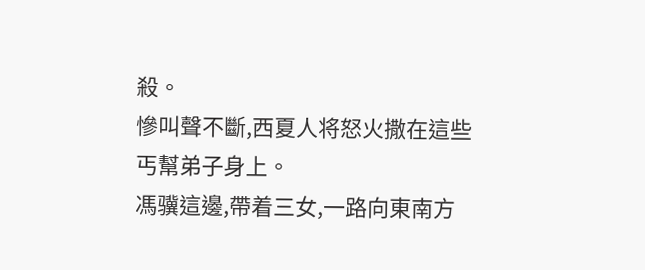殺。
慘叫聲不斷,西夏人将怒火撒在這些丐幫弟子身上。
馮骥這邊,帶着三女,一路向東南方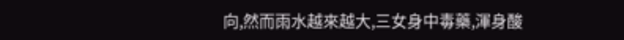向,然而雨水越來越大,三女身中毒藥,渾身酸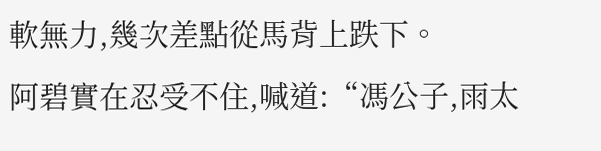軟無力,幾次差點從馬背上跌下。
阿碧實在忍受不住,喊道:“馮公子,雨太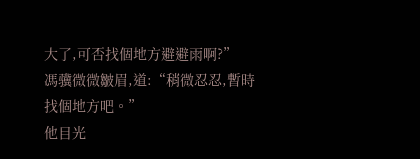大了,可否找個地方避避雨啊?”
馮骥微微皺眉,道:“稍微忍忍,暫時找個地方吧。”
他目光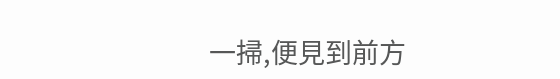一掃,便見到前方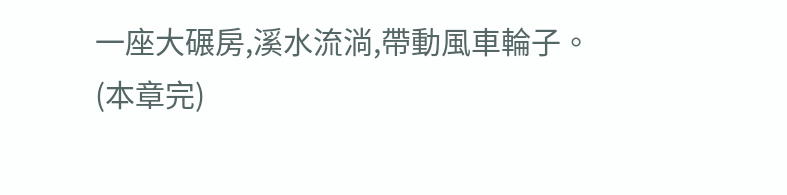一座大碾房,溪水流淌,帶動風車輪子。
(本章完)